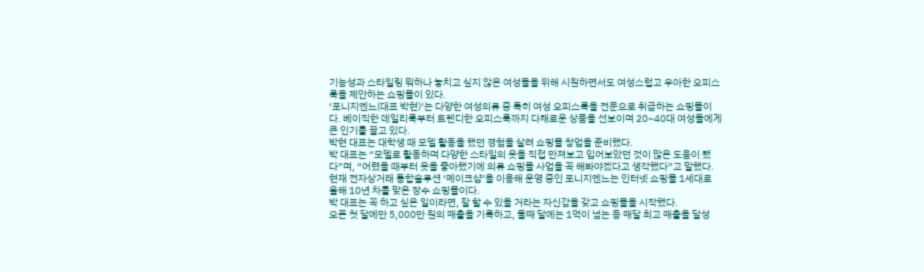기능성과 스타일링 뭐하나 놓치고 싶지 않은 여성들을 위해 시원하면서도 여성스럽고 우아한 오피스룩을 제안하는 쇼핑몰이 있다.
‘포니지엔느(대표 박현)’는 다양한 여성의류 중 특히 여성 오피스룩을 전문으로 취급하는 쇼핑몰이다. 베이직한 데일리룩부터 트렌디한 오피스룩까지 다채로운 상품을 선보이며 20~40대 여성들에게 큰 인기를 끌고 있다.
박현 대표는 대학생 때 모델 활동을 했던 경험을 살려 쇼핑몰 창업을 준비했다.
박 대표는 “모델로 활동하며 다양한 스타일의 옷을 직접 만져보고 입어보았던 것이 많은 도움이 됐다”며, “어렸을 때부터 옷을 좋아했기에 의류 쇼핑몰 사업을 꼭 해봐야겠다고 생각했다”고 말했다.
현재 전자상거래 통합솔루션 ‘메이크샵’을 이용해 운영 중인 포니지엔느는 인터넷 쇼핑몰 1세대로 올해 10년 차를 맞은 장수 쇼핑몰이다.
박 대표는 꼭 하고 싶은 일이라면, 잘 할 수 있을 거라는 자신감을 갖고 쇼핑몰을 시작했다.
오픈 첫 달에만 5,000만 원의 매출을 기록하고, 둘째 달에는 1억이 넘는 등 매달 최고 매출을 달성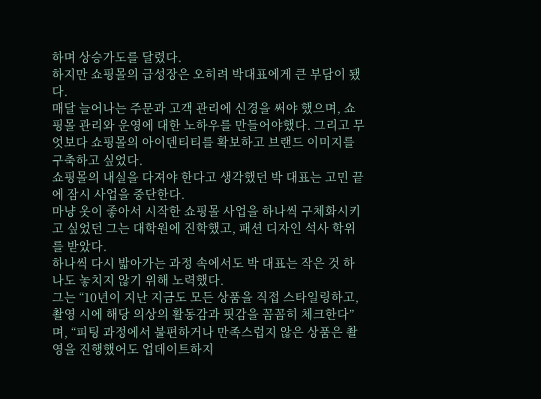하며 상승가도를 달렸다.
하지만 쇼핑몰의 급성장은 오히려 박대표에게 큰 부담이 됐다.
매달 늘어나는 주문과 고객 관리에 신경을 써야 했으며, 쇼핑몰 관리와 운영에 대한 노하우를 만들어야했다. 그리고 무엇보다 쇼핑몰의 아이덴티티를 확보하고 브랜드 이미지를 구축하고 싶었다.
쇼핑몰의 내실을 다져야 한다고 생각했던 박 대표는 고민 끝에 잠시 사업을 중단한다.
마냥 옷이 좋아서 시작한 쇼핑몰 사업을 하나씩 구체화시키고 싶었던 그는 대학원에 진학했고, 패션 디자인 석사 학위를 받았다.
하나씩 다시 밟아가는 과정 속에서도 박 대표는 작은 것 하나도 놓치지 않기 위해 노력했다.
그는 “10년이 지난 지금도 모든 상품을 직접 스타일링하고, 촬영 시에 해당 의상의 활동감과 핏감을 꼼꼼히 체크한다”며, “피팅 과정에서 불편하거나 만족스럽지 않은 상품은 촬영을 진행했어도 업데이트하지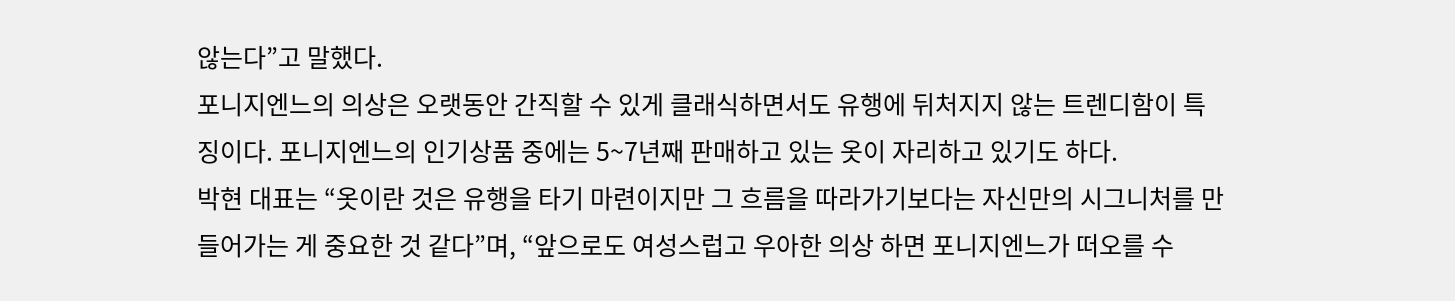않는다”고 말했다.
포니지엔느의 의상은 오랫동안 간직할 수 있게 클래식하면서도 유행에 뒤처지지 않는 트렌디함이 특징이다. 포니지엔느의 인기상품 중에는 5~7년째 판매하고 있는 옷이 자리하고 있기도 하다.
박현 대표는 “옷이란 것은 유행을 타기 마련이지만 그 흐름을 따라가기보다는 자신만의 시그니처를 만들어가는 게 중요한 것 같다”며, “앞으로도 여성스럽고 우아한 의상 하면 포니지엔느가 떠오를 수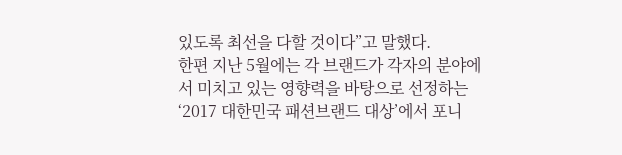있도록 최선을 다할 것이다”고 말했다.
한편 지난 5월에는 각 브랜드가 각자의 분야에서 미치고 있는 영향력을 바탕으로 선정하는 ‘2017 대한민국 패션브랜드 대상’에서 포니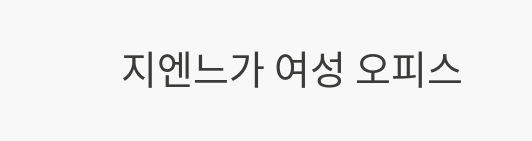지엔느가 여성 오피스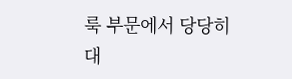룩 부문에서 당당히 대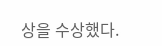상을 수상했다.